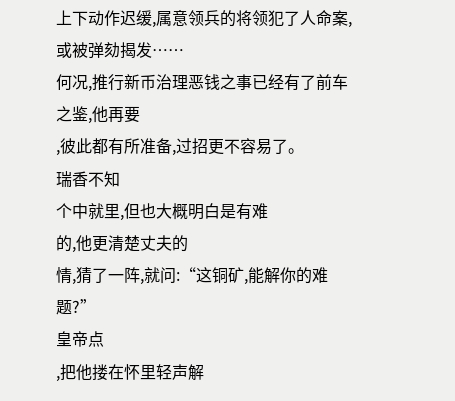上下动作迟缓,属意领兵的将领犯了人命案,或被弹劾揭发……
何况,推行新币治理恶钱之事已经有了前车之鉴,他再要
,彼此都有所准备,过招更不容易了。
瑞香不知
个中就里,但也大概明白是有难
的,他更清楚丈夫的
情,猜了一阵,就问:“这铜矿,能解你的难题?”
皇帝点
,把他搂在怀里轻声解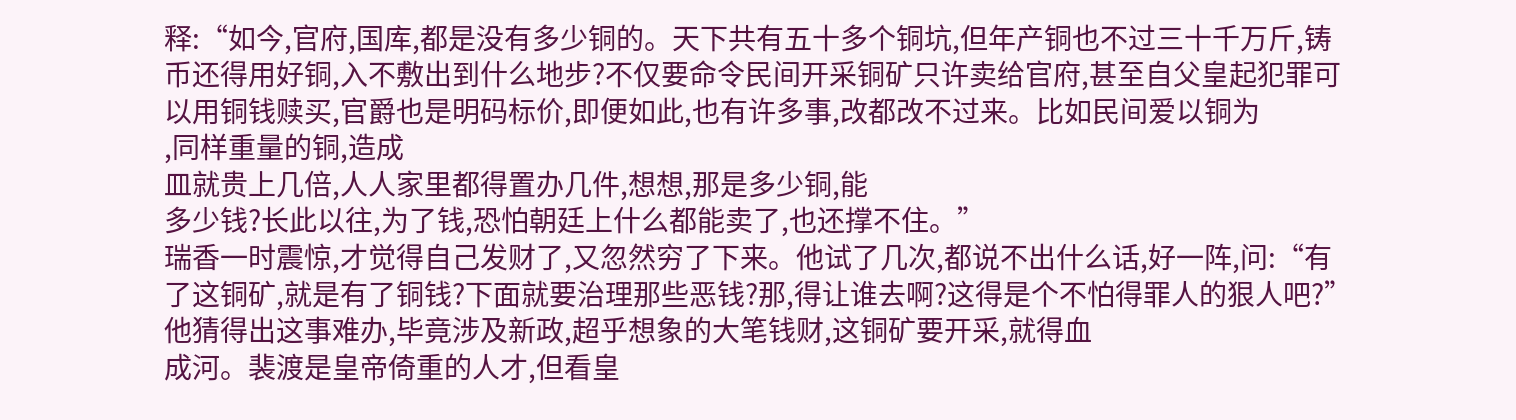释:“如今,官府,国库,都是没有多少铜的。天下共有五十多个铜坑,但年产铜也不过三十千万斤,铸币还得用好铜,入不敷出到什么地步?不仅要命令民间开采铜矿只许卖给官府,甚至自父皇起犯罪可以用铜钱赎买,官爵也是明码标价,即便如此,也有许多事,改都改不过来。比如民间爱以铜为
,同样重量的铜,造成
皿就贵上几倍,人人家里都得置办几件,想想,那是多少铜,能
多少钱?长此以往,为了钱,恐怕朝廷上什么都能卖了,也还撑不住。”
瑞香一时震惊,才觉得自己发财了,又忽然穷了下来。他试了几次,都说不出什么话,好一阵,问:“有了这铜矿,就是有了铜钱?下面就要治理那些恶钱?那,得让谁去啊?这得是个不怕得罪人的狠人吧?”
他猜得出这事难办,毕竟涉及新政,超乎想象的大笔钱财,这铜矿要开采,就得血
成河。裴渡是皇帝倚重的人才,但看皇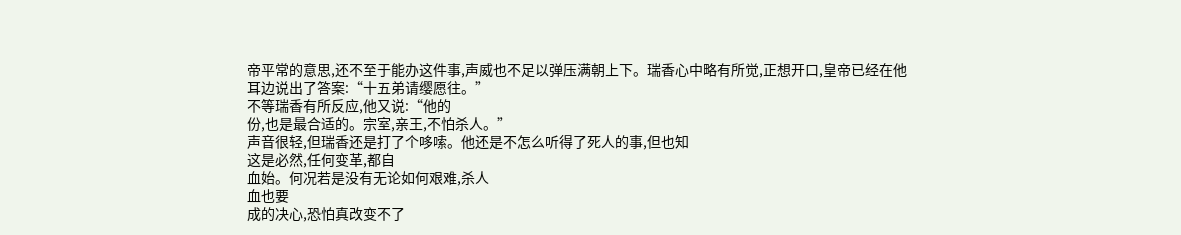帝平常的意思,还不至于能办这件事,声威也不足以弹压满朝上下。瑞香心中略有所觉,正想开口,皇帝已经在他耳边说出了答案:“十五弟请缨愿往。”
不等瑞香有所反应,他又说:“他的
份,也是最合适的。宗室,亲王,不怕杀人。”
声音很轻,但瑞香还是打了个哆嗦。他还是不怎么听得了死人的事,但也知
这是必然,任何变革,都自
血始。何况若是没有无论如何艰难,杀人
血也要
成的决心,恐怕真改变不了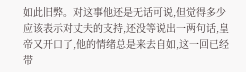如此旧弊。对这事他还是无话可说,但觉得多少应该表示对丈夫的支持,还没等说出一两句话,皇帝又开口了,他的情绪总是来去自如,这一回已经带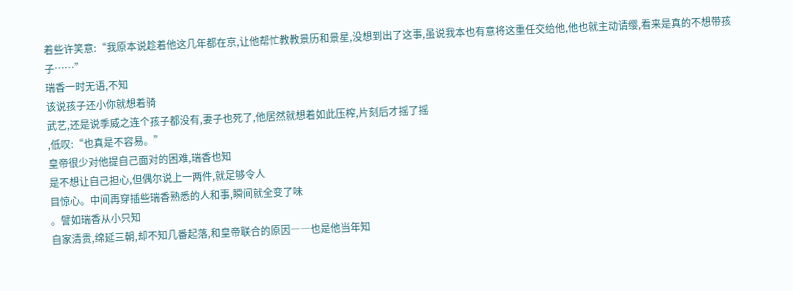着些许笑意:“我原本说趁着他这几年都在京,让他帮忙教教景历和景星,没想到出了这事,虽说我本也有意将这重任交给他,他也就主动请缨,看来是真的不想带孩子……”
瑞香一时无语,不知
该说孩子还小你就想着骑
武艺,还是说季威之连个孩子都没有,妻子也死了,他居然就想着如此压榨,片刻后才摇了摇
,低叹:“也真是不容易。”
皇帝很少对他提自己面对的困难,瑞香也知
是不想让自己担心,但偶尔说上一两件,就足够令人
目惊心。中间再穿插些瑞香熟悉的人和事,瞬间就全变了味
。譬如瑞香从小只知
自家清贵,绵延三朝,却不知几番起落,和皇帝联合的原因――也是他当年知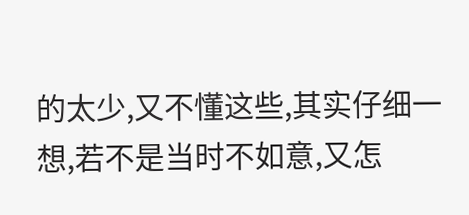的太少,又不懂这些,其实仔细一想,若不是当时不如意,又怎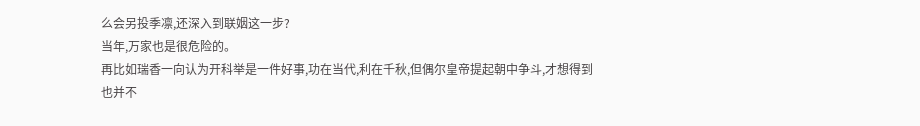么会另投季凛,还深入到联姻这一步?
当年,万家也是很危险的。
再比如瑞香一向认为开科举是一件好事,功在当代,利在千秋,但偶尔皇帝提起朝中争斗,才想得到也并不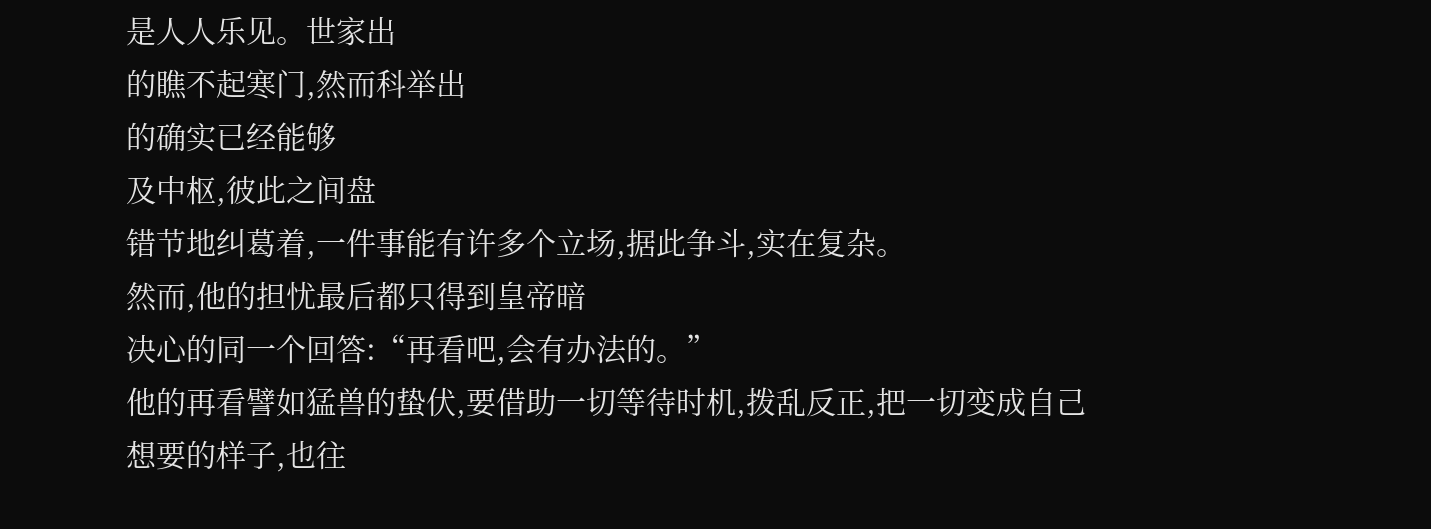是人人乐见。世家出
的瞧不起寒门,然而科举出
的确实已经能够
及中枢,彼此之间盘
错节地纠葛着,一件事能有许多个立场,据此争斗,实在复杂。
然而,他的担忧最后都只得到皇帝暗
决心的同一个回答:“再看吧,会有办法的。”
他的再看譬如猛兽的蛰伏,要借助一切等待时机,拨乱反正,把一切变成自己想要的样子,也往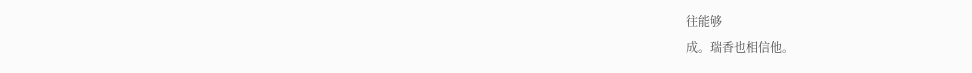往能够
成。瑞香也相信他。